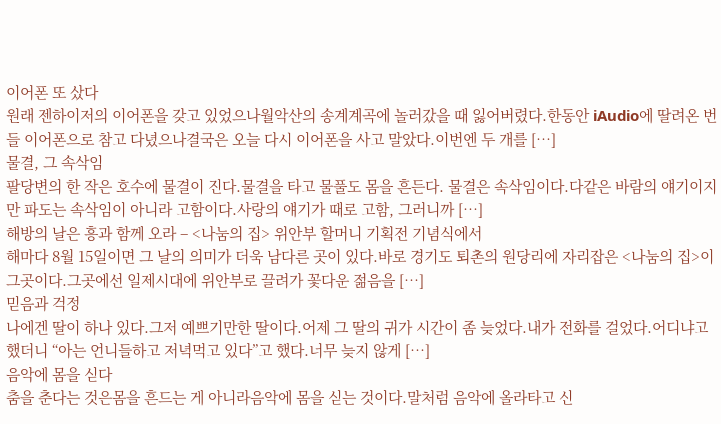이어폰 또 샀다
원래 젠하이저의 이어폰을 갖고 있었으나월악산의 송계계곡에 놀러갔을 때 잃어버렸다.한동안 iAudio에 딸려온 번들 이어폰으로 참고 다녔으나결국은 오늘 다시 이어폰을 사고 말았다.이번엔 두 개를 […]
물결, 그 속삭임
팔당변의 한 작은 호수에 물결이 진다.물결을 타고 물풀도 몸을 흔든다. 물결은 속삭임이다.다같은 바람의 얘기이지만 파도는 속삭임이 아니라 고함이다.사랑의 얘기가 때로 고함, 그러니까 […]
해방의 날은 흥과 함께 오라 – <나눔의 집> 위안부 할머니 기획전 기념식에서
해마다 8월 15일이면 그 날의 의미가 더욱 남다른 곳이 있다.바로 경기도 퇴촌의 원당리에 자리잡은 <나눔의 집>이 그곳이다.그곳에선 일제시대에 위안부로 끌려가 꽃다운 젊음을 […]
믿음과 걱정
나에겐 딸이 하나 있다.그저 예쁘기만한 딸이다.어제 그 딸의 귀가 시간이 좀 늦었다.내가 전화를 걸었다.어디냐고 했더니 “아는 언니들하고 저녁먹고 있다”고 했다.너무 늦지 않게 […]
음악에 몸을 싣다
춤을 춘다는 것은몸을 흔드는 게 아니라음악에 몸을 싣는 것이다.말처럼 음악에 올라타고 신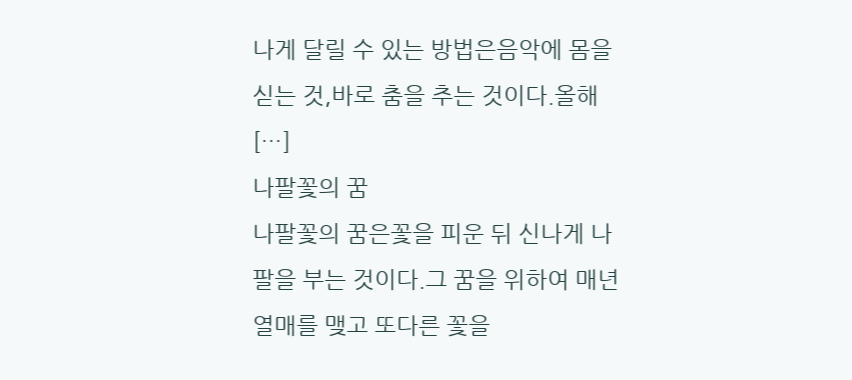나게 달릴 수 있는 방법은음악에 몸을 싣는 것,바로 춤을 추는 것이다.올해 […]
나팔꽃의 꿈
나팔꽃의 꿈은꽃을 피운 뒤 신나게 나팔을 부는 것이다.그 꿈을 위하여 매년열매를 맺고 또다른 꽃을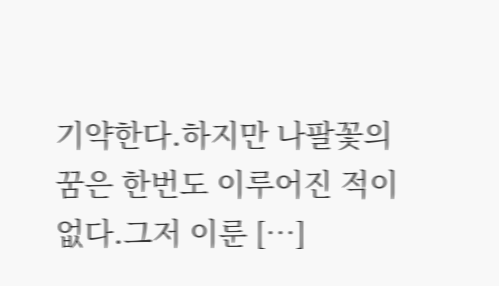기약한다.하지만 나팔꽃의 꿈은 한번도 이루어진 적이 없다.그저 이룬 […]